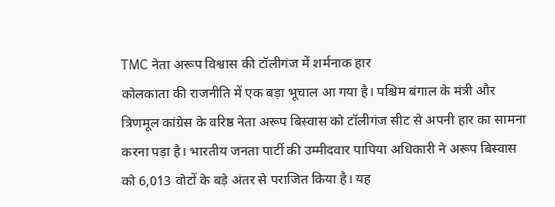TMC नेता अरूप विश्वास की टॉलीगंज में शर्मनाक हार
कोलकाता की राजनीति में एक बड़ा भूचाल आ गया है। पश्चिम बंगाल के मंत्री और त्रिणमूल कांग्रेस के वरिष्ठ नेता अरूप बिस्वास को टॉलीगंज सीट से अपनी हार का सामना करना पड़ा है। भारतीय जनता पार्टी की उम्मीदवार पापिया अधिकारी ने अरूप बिस्वास को 6,013 वोटों के बड़े अंतर से पराजित किया है। यह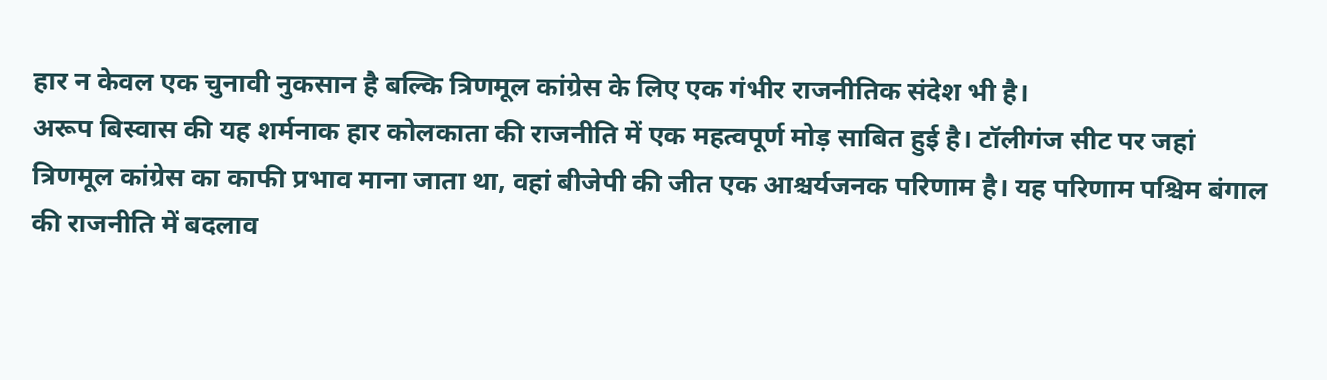हार न केवल एक चुनावी नुकसान है बल्कि त्रिणमूल कांग्रेस के लिए एक गंभीर राजनीतिक संदेश भी है।
अरूप बिस्वास की यह शर्मनाक हार कोलकाता की राजनीति में एक महत्वपूर्ण मोड़ साबित हुई है। टॉलीगंज सीट पर जहां त्रिणमूल कांग्रेस का काफी प्रभाव माना जाता था, वहां बीजेपी की जीत एक आश्चर्यजनक परिणाम है। यह परिणाम पश्चिम बंगाल की राजनीति में बदलाव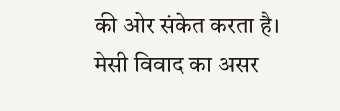की ओर संकेत करता है।
मेसी विवाद का असर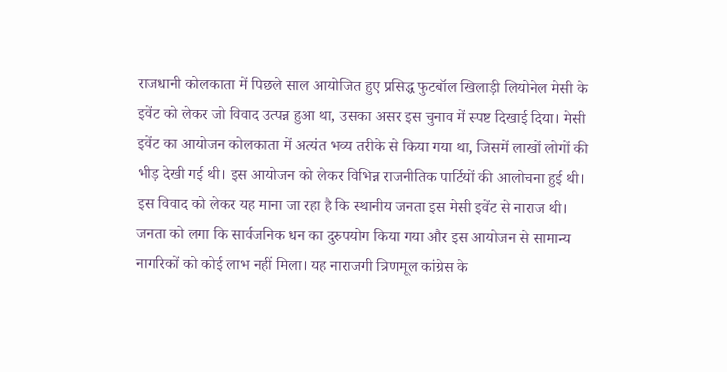राजधानी कोलकाता में पिछले साल आयोजित हुए प्रसिद्ध फुटबॉल खिलाड़ी लियोनेल मेसी के इवेंट को लेकर जो विवाद उत्पन्न हुआ था, उसका असर इस चुनाव में स्पष्ट दिखाई दिया। मेसी इवेंट का आयोजन कोलकाता में अत्यंत भव्य तरीके से किया गया था, जिसमें लाखों लोगों की भीड़ देखी गई थी। इस आयोजन को लेकर विभिन्न राजनीतिक पार्टियों की आलोचना हुई थी।
इस विवाद को लेकर यह माना जा रहा है कि स्थानीय जनता इस मेसी इवेंट से नाराज थी। जनता को लगा कि सार्वजनिक धन का दुरुपयोग किया गया और इस आयोजन से सामान्य नागरिकों को कोई लाभ नहीं मिला। यह नाराजगी त्रिणमूल कांग्रेस के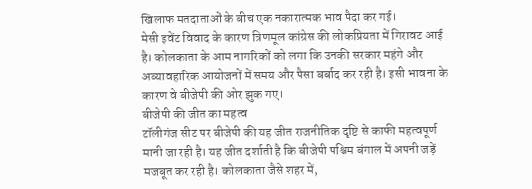खिलाफ मतदाताओं के बीच एक नकारात्मक भाव पैदा कर गई।
मेसी इवेंट विवाद के कारण त्रिणमूल कांग्रेस की लोकप्रियता में गिरावट आई है। कोलकाता के आम नागरिकों को लगा कि उनकी सरकार महंगे और अव्यावहारिक आयोजनों में समय और पैसा बर्बाद कर रही है। इसी भावना के कारण वे बीजेपी की ओर झुक गए।
बीजेपी की जीत का महत्व
टॉलीगंज सीट पर बीजेपी की यह जीत राजनीतिक दृष्टि से काफी महत्वपूर्ण मानी जा रही है। यह जीत दर्शाती है कि बीजेपी पश्चिम बंगाल में अपनी जड़ें मजबूत कर रही है। कोलकाता जैसे शहर में,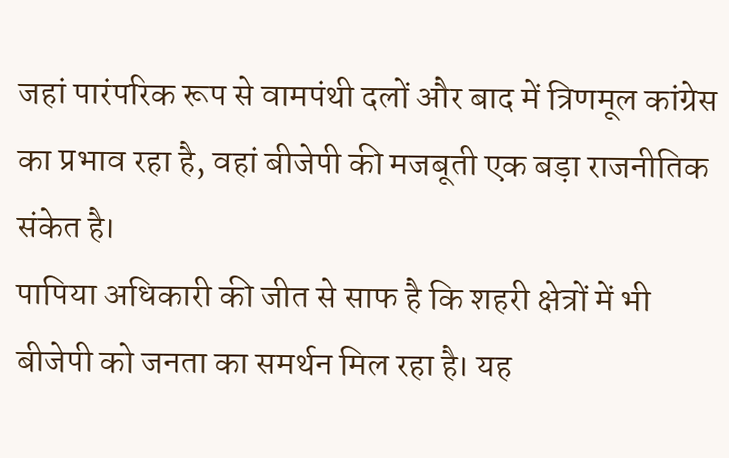जहां पारंपरिक रूप से वामपंथी दलों और बाद में त्रिणमूल कांग्रेस का प्रभाव रहा है, वहां बीजेपी की मजबूती एक बड़ा राजनीतिक संकेत है।
पापिया अधिकारी की जीत से साफ है कि शहरी क्षेत्रों में भी बीजेपी को जनता का समर्थन मिल रहा है। यह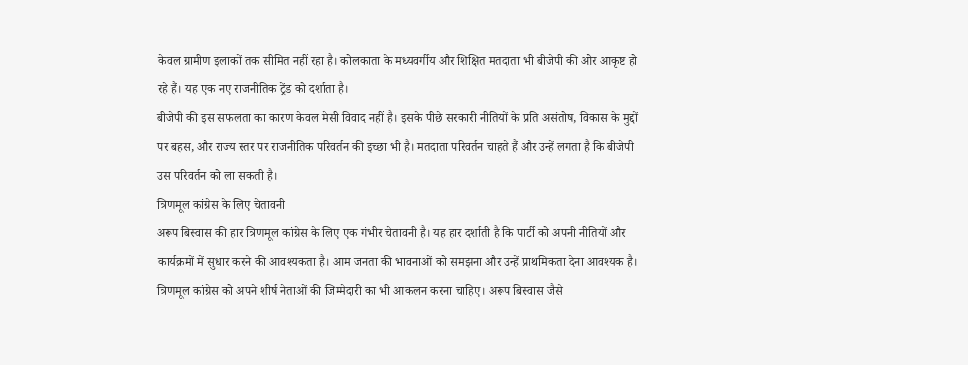केवल ग्रामीण इलाकों तक सीमित नहीं रहा है। कोलकाता के मध्यवर्गीय और शिक्षित मतदाता भी बीजेपी की ओर आकृष्ट हो रहे हैं। यह एक नए राजनीतिक ट्रेंड को दर्शाता है।
बीजेपी की इस सफलता का कारण केवल मेसी विवाद नहीं है। इसके पीछे सरकारी नीतियों के प्रति असंतोष, विकास के मुद्दों पर बहस, और राज्य स्तर पर राजनीतिक परिवर्तन की इच्छा भी है। मतदाता परिवर्तन चाहते हैं और उन्हें लगता है कि बीजेपी उस परिवर्तन को ला सकती है।
त्रिणमूल कांग्रेस के लिए चेतावनी
अरूप बिस्वास की हार त्रिणमूल कांग्रेस के लिए एक गंभीर चेतावनी है। यह हार दर्शाती है कि पार्टी को अपनी नीतियों और कार्यक्रमों में सुधार करने की आवश्यकता है। आम जनता की भावनाओं को समझना और उन्हें प्राथमिकता देना आवश्यक है।
त्रिणमूल कांग्रेस को अपने शीर्ष नेताओं की जिम्मेदारी का भी आकलन करना चाहिए। अरूप बिस्वास जैसे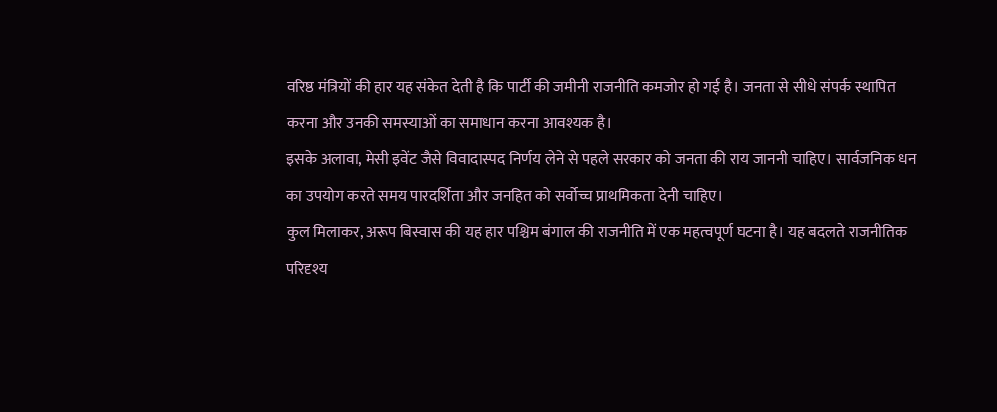वरिष्ठ मंत्रियों की हार यह संकेत देती है कि पार्टी की जमीनी राजनीति कमजोर हो गई है। जनता से सीधे संपर्क स्थापित करना और उनकी समस्याओं का समाधान करना आवश्यक है।
इसके अलावा, मेसी इवेंट जैसे विवादास्पद निर्णय लेने से पहले सरकार को जनता की राय जाननी चाहिए। सार्वजनिक धन का उपयोग करते समय पारदर्शिता और जनहित को सर्वोच्च प्राथमिकता देनी चाहिए।
कुल मिलाकर, अरूप बिस्वास की यह हार पश्चिम बंगाल की राजनीति में एक महत्वपूर्ण घटना है। यह बदलते राजनीतिक परिदृश्य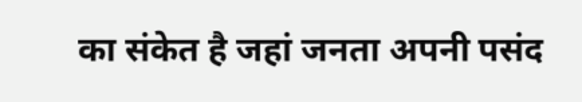का संकेत है जहां जनता अपनी पसंद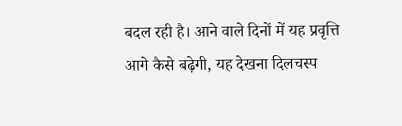बदल रही है। आने वाले दिनों में यह प्रवृत्ति आगे कैसे बढ़ेगी, यह देखना दिलचस्प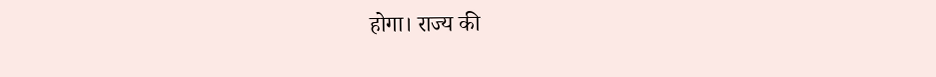होगा। राज्य की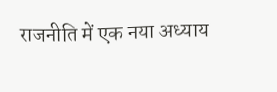राजनीति में एक नया अध्याय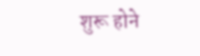शुरू होने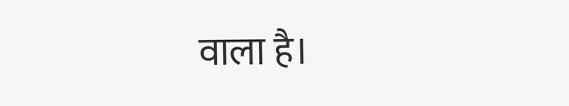वाला है।